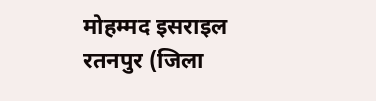मोहम्मद इसराइल
रतनपुर (जिला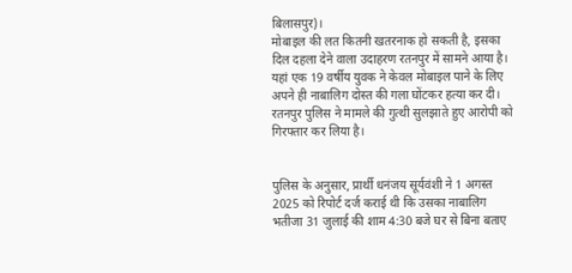बिलासपुर)।
मोबाइल की लत कितनी खतरनाक हो सकती है, इसका दिल दहला देने वाला उदाहरण रतनपुर में सामने आया है। यहां एक 19 वर्षीय युवक ने केवल मोबाइल पाने के लिए अपने ही नाबालिग दोस्त की गला घोंटकर हत्या कर दी। रतनपुर पुलिस ने मामले की गुत्थी सुलझाते हुए आरोपी को गिरफ्तार कर लिया है।


पुलिस के अनुसार, प्रार्थी धनंजय सूर्यवंशी ने 1 अगस्त 2025 को रिपोर्ट दर्ज कराई थी कि उसका नाबालिग भतीजा 31 जुलाई की शाम 4:30 बजे घर से बिना बताए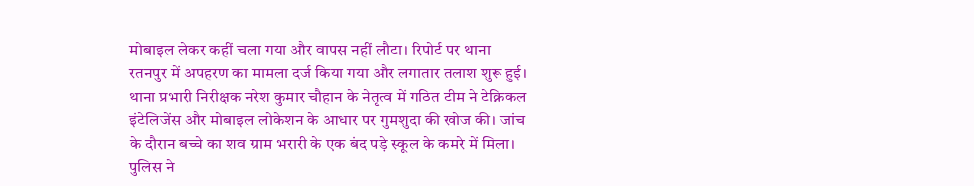मोबाइल लेकर कहीं चला गया और वापस नहीं लौटा। रिपोर्ट पर थाना रतनपुर में अपहरण का मामला दर्ज किया गया और लगातार तलाश शुरू हुई।
थाना प्रभारी निरीक्षक नरेश कुमार चौहान के नेतृत्व में गठित टीम ने टेक्निकल इंटेलिजेंस और मोबाइल लोकेशन के आधार पर गुमशुदा की खोज की। जांच के दौरान बच्चे का शव ग्राम भरारी के एक बंद पड़े स्कूल के कमरे में मिला।
पुलिस ने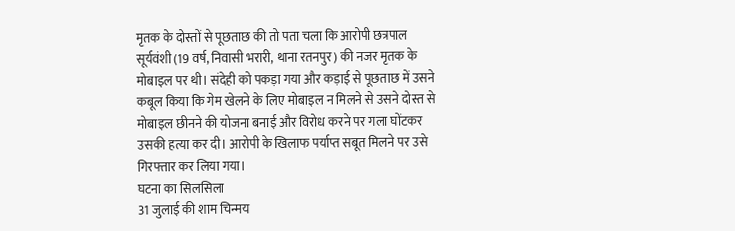मृतक के दोस्तों से पूछताछ की तो पता चला कि आरोपी छत्रपाल सूर्यवंशी (19 वर्ष, निवासी भरारी, थाना रतनपुर) की नजर मृतक के मोबाइल पर थी। संदेही को पकड़ा गया और कड़ाई से पूछताछ में उसने कबूल किया कि गेम खेलने के लिए मोबाइल न मिलने से उसने दोस्त से मोबाइल छीनने की योजना बनाई और विरोध करने पर गला घोंटकर उसकी हत्या कर दी। आरोपी के खिलाफ पर्याप्त सबूत मिलने पर उसे गिरफ्तार कर लिया गया।
घटना का सिलसिला
31 जुलाई की शाम चिन्मय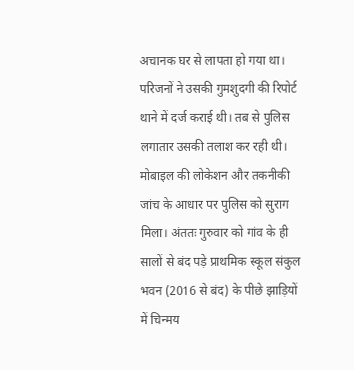अचानक घर से लापता हो गया था। परिजनों ने उसकी गुमशुदगी की रिपोर्ट थाने में दर्ज कराई थी। तब से पुलिस लगातार उसकी तलाश कर रही थी। मोबाइल की लोकेशन और तकनीकी जांच के आधार पर पुलिस को सुराग मिला। अंततः गुरुवार को गांव के ही सालों से बंद पड़े प्राथमिक स्कूल संकुल भवन (2016 से बंद) के पीछे झाड़ियों में चिन्मय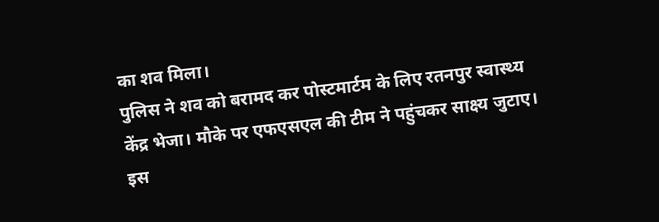का शव मिला।
पुलिस ने शव को बरामद कर पोस्टमार्टम के लिए रतनपुर स्वास्थ्य केंद्र भेजा। मौके पर एफएसएल की टीम ने पहुंचकर साक्ष्य जुटाए। इस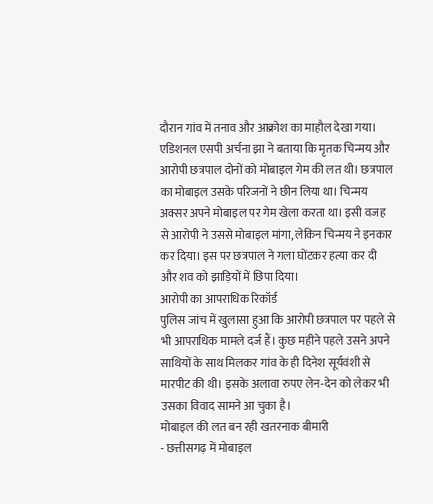दौरान गांव में तनाव और आक्रोश का माहौल देखा गया।
एडिशनल एसपी अर्चना झा ने बताया कि मृतक चिन्मय और आरोपी छत्रपाल दोनों को मोबाइल गेम की लत थी। छत्रपाल का मोबाइल उसके परिजनों ने छीन लिया था। चिन्मय अक्सर अपने मोबाइल पर गेम खेला करता था। इसी वजह से आरोपी ने उससे मोबाइल मांगा, लेकिन चिन्मय ने इनकार कर दिया। इस पर छत्रपाल ने गला घोंटकर हत्या कर दी और शव को झाड़ियों में छिपा दिया।
आरोपी का आपराधिक रिकॉर्ड
पुलिस जांच में खुलासा हुआ कि आरोपी छत्रपाल पर पहले से भी आपराधिक मामले दर्ज हैं। कुछ महीने पहले उसने अपने साथियों के साथ मिलकर गांव के ही दिनेश सूर्यवंशी से मारपीट की थी। इसके अलावा रुपए लेन-देन को लेकर भी उसका विवाद सामने आ चुका है।
मोबाइल की लत बन रही खतरनाक बीमारी
- छत्तीसगढ़ में मोबाइल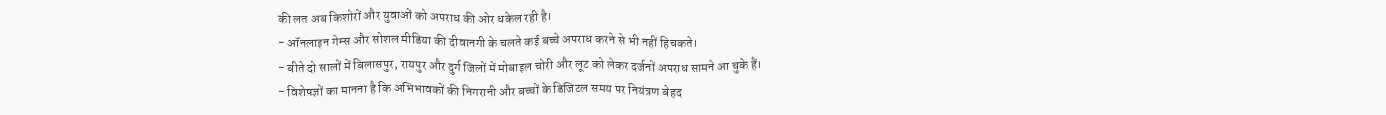की लत अब किशोरों और युवाओं को अपराध की ओर धकेल रही है।
- ऑनलाइन गेम्स और सोशल मीडिया की दीवानगी के चलते कई बच्चे अपराध करने से भी नहीं हिचकते।
- बीते दो सालों में बिलासपुर, रायपुर और दुर्ग जिलों में मोबाइल चोरी और लूट को लेकर दर्जनों अपराध सामने आ चुके हैं।
- विशेषज्ञों का मानना है कि अभिभावकों की निगरानी और बच्चों के डिजिटल समय पर नियंत्रण बेहद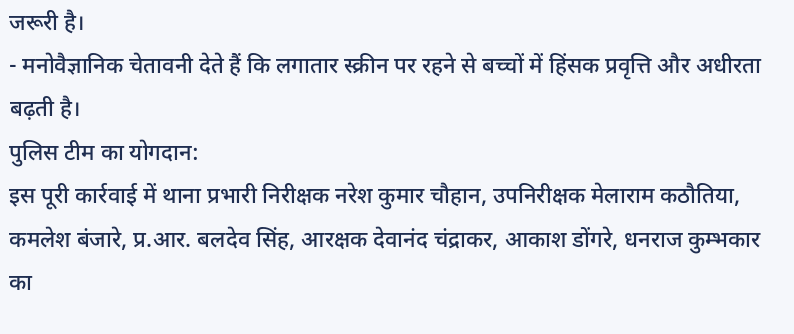जरूरी है।
- मनोवैज्ञानिक चेतावनी देते हैं कि लगातार स्क्रीन पर रहने से बच्चों में हिंसक प्रवृत्ति और अधीरता बढ़ती है।
पुलिस टीम का योगदान:
इस पूरी कार्रवाई में थाना प्रभारी निरीक्षक नरेश कुमार चौहान, उपनिरीक्षक मेलाराम कठौतिया, कमलेश बंजारे, प्र.आर. बलदेव सिंह, आरक्षक देवानंद चंद्राकर, आकाश डोंगरे, धनराज कुम्भकार का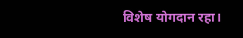विशेष योगदान रहा।